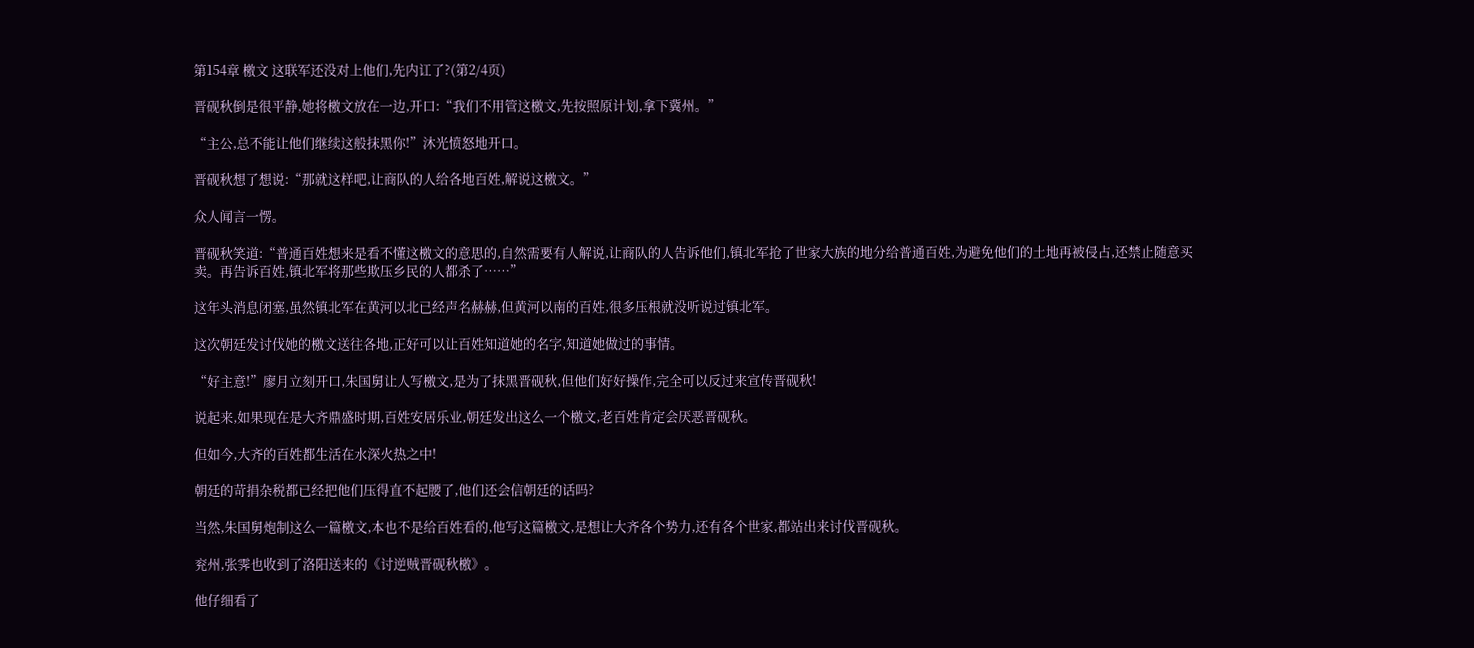第154章 檄文 这联军还没对上他们,先内讧了?(第2/4页)

晋砚秋倒是很平静,她将檄文放在一边,开口:“我们不用管这檄文,先按照原计划,拿下冀州。”

“主公,总不能让他们继续这般抹黑你!”沐光愤怒地开口。

晋砚秋想了想说:“那就这样吧,让商队的人给各地百姓,解说这檄文。”

众人闻言一愣。

晋砚秋笑道:“普通百姓想来是看不懂这檄文的意思的,自然需要有人解说,让商队的人告诉他们,镇北军抢了世家大族的地分给普通百姓,为避免他们的土地再被侵占,还禁止随意买卖。再告诉百姓,镇北军将那些欺压乡民的人都杀了……”

这年头消息闭塞,虽然镇北军在黄河以北已经声名赫赫,但黄河以南的百姓,很多压根就没听说过镇北军。

这次朝廷发讨伐她的檄文送往各地,正好可以让百姓知道她的名字,知道她做过的事情。

“好主意!”廖月立刻开口,朱国舅让人写檄文,是为了抹黑晋砚秋,但他们好好操作,完全可以反过来宣传晋砚秋!

说起来,如果现在是大齐鼎盛时期,百姓安居乐业,朝廷发出这么一个檄文,老百姓肯定会厌恶晋砚秋。

但如今,大齐的百姓都生活在水深火热之中!

朝廷的苛捐杂税都已经把他们压得直不起腰了,他们还会信朝廷的话吗?

当然,朱国舅炮制这么一篇檄文,本也不是给百姓看的,他写这篇檄文,是想让大齐各个势力,还有各个世家,都站出来讨伐晋砚秋。

兖州,张霁也收到了洛阳送来的《讨逆贼晋砚秋檄》。

他仔细看了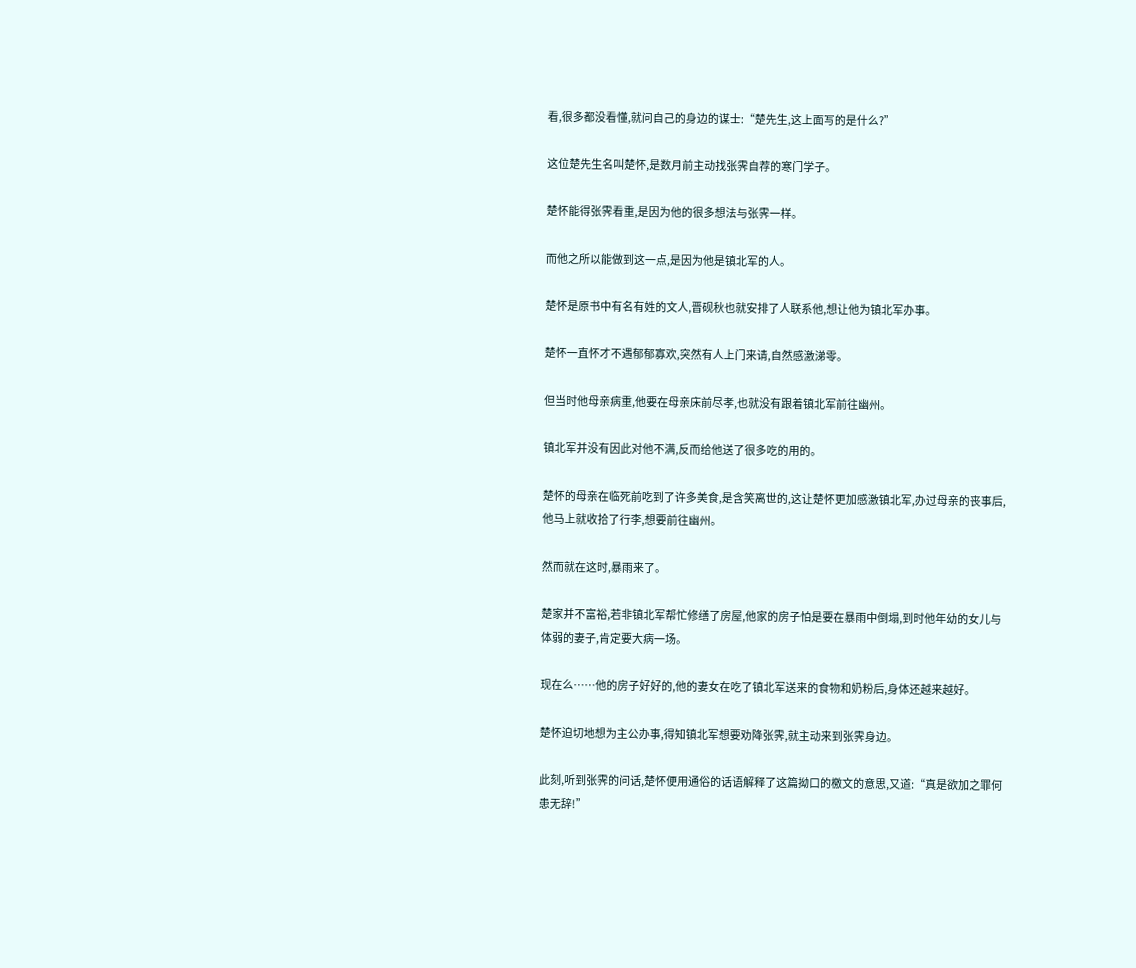看,很多都没看懂,就问自己的身边的谋士:“楚先生,这上面写的是什么?”

这位楚先生名叫楚怀,是数月前主动找张霁自荐的寒门学子。

楚怀能得张霁看重,是因为他的很多想法与张霁一样。

而他之所以能做到这一点,是因为他是镇北军的人。

楚怀是原书中有名有姓的文人,晋砚秋也就安排了人联系他,想让他为镇北军办事。

楚怀一直怀才不遇郁郁寡欢,突然有人上门来请,自然感激涕零。

但当时他母亲病重,他要在母亲床前尽孝,也就没有跟着镇北军前往幽州。

镇北军并没有因此对他不满,反而给他送了很多吃的用的。

楚怀的母亲在临死前吃到了许多美食,是含笑离世的,这让楚怀更加感激镇北军,办过母亲的丧事后,他马上就收拾了行李,想要前往幽州。

然而就在这时,暴雨来了。

楚家并不富裕,若非镇北军帮忙修缮了房屋,他家的房子怕是要在暴雨中倒塌,到时他年幼的女儿与体弱的妻子,肯定要大病一场。

现在么……他的房子好好的,他的妻女在吃了镇北军送来的食物和奶粉后,身体还越来越好。

楚怀迫切地想为主公办事,得知镇北军想要劝降张霁,就主动来到张霁身边。

此刻,听到张霁的问话,楚怀便用通俗的话语解释了这篇拗口的檄文的意思,又道:“真是欲加之罪何患无辞!”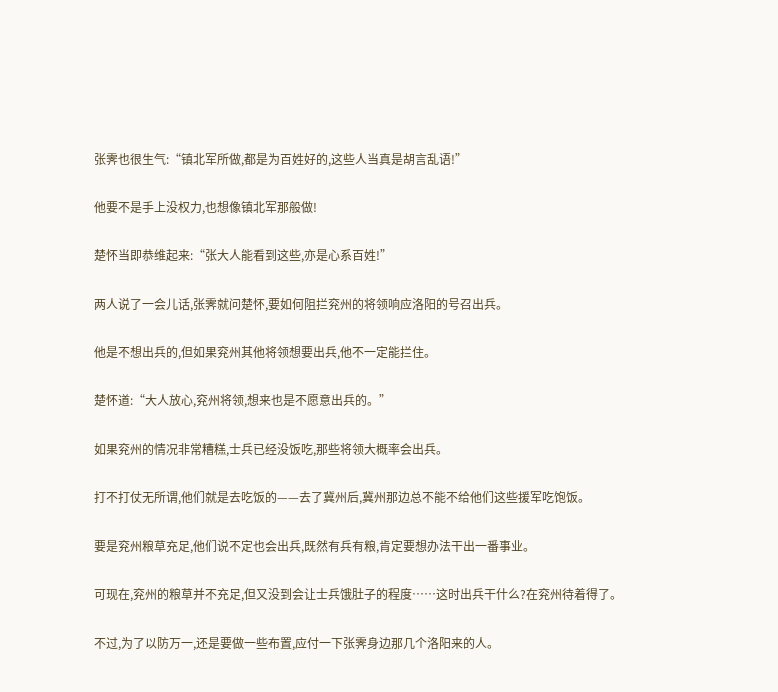张霁也很生气:“镇北军所做,都是为百姓好的,这些人当真是胡言乱语!”

他要不是手上没权力,也想像镇北军那般做!

楚怀当即恭维起来:“张大人能看到这些,亦是心系百姓!”

两人说了一会儿话,张霁就问楚怀,要如何阻拦兖州的将领响应洛阳的号召出兵。

他是不想出兵的,但如果兖州其他将领想要出兵,他不一定能拦住。

楚怀道:“大人放心,兖州将领,想来也是不愿意出兵的。”

如果兖州的情况非常糟糕,士兵已经没饭吃,那些将领大概率会出兵。

打不打仗无所谓,他们就是去吃饭的——去了冀州后,冀州那边总不能不给他们这些援军吃饱饭。

要是兖州粮草充足,他们说不定也会出兵,既然有兵有粮,肯定要想办法干出一番事业。

可现在,兖州的粮草并不充足,但又没到会让士兵饿肚子的程度……这时出兵干什么?在兖州待着得了。

不过,为了以防万一,还是要做一些布置,应付一下张霁身边那几个洛阳来的人。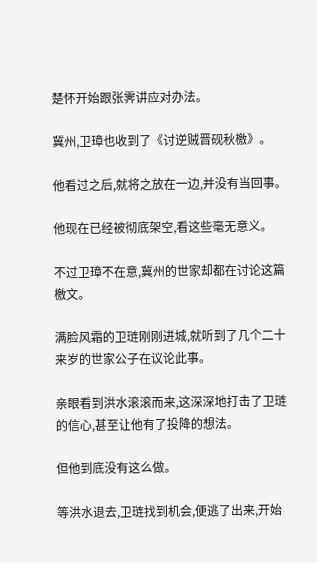楚怀开始跟张霁讲应对办法。

冀州,卫璋也收到了《讨逆贼晋砚秋檄》。

他看过之后,就将之放在一边,并没有当回事。

他现在已经被彻底架空,看这些毫无意义。

不过卫璋不在意,冀州的世家却都在讨论这篇檄文。

满脸风霜的卫琏刚刚进城,就听到了几个二十来岁的世家公子在议论此事。

亲眼看到洪水滚滚而来,这深深地打击了卫琏的信心,甚至让他有了投降的想法。

但他到底没有这么做。

等洪水退去,卫琏找到机会,便逃了出来,开始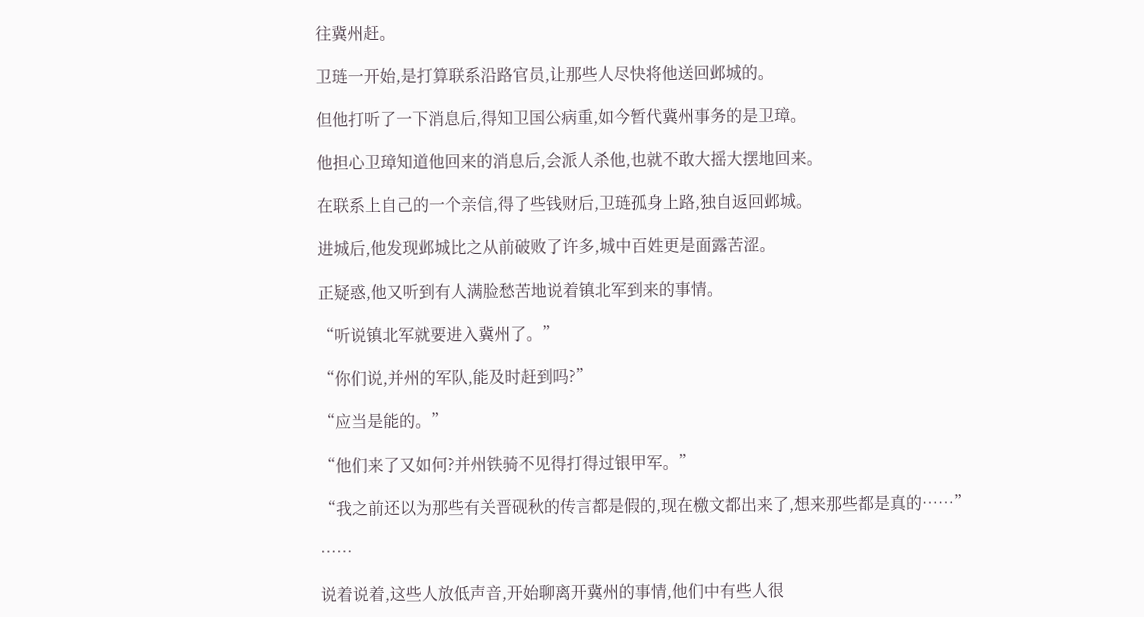往冀州赶。

卫琏一开始,是打算联系沿路官员,让那些人尽快将他送回邺城的。

但他打听了一下消息后,得知卫国公病重,如今暂代冀州事务的是卫璋。

他担心卫璋知道他回来的消息后,会派人杀他,也就不敢大摇大摆地回来。

在联系上自己的一个亲信,得了些钱财后,卫琏孤身上路,独自返回邺城。

进城后,他发现邺城比之从前破败了许多,城中百姓更是面露苦涩。

正疑惑,他又听到有人满脸愁苦地说着镇北军到来的事情。

“听说镇北军就要进入冀州了。”

“你们说,并州的军队,能及时赶到吗?”

“应当是能的。”

“他们来了又如何?并州铁骑不见得打得过银甲军。”

“我之前还以为那些有关晋砚秋的传言都是假的,现在檄文都出来了,想来那些都是真的……”

……

说着说着,这些人放低声音,开始聊离开冀州的事情,他们中有些人很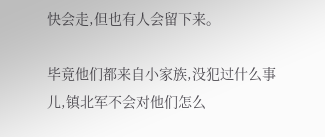快会走,但也有人会留下来。

毕竟他们都来自小家族,没犯过什么事儿,镇北军不会对他们怎么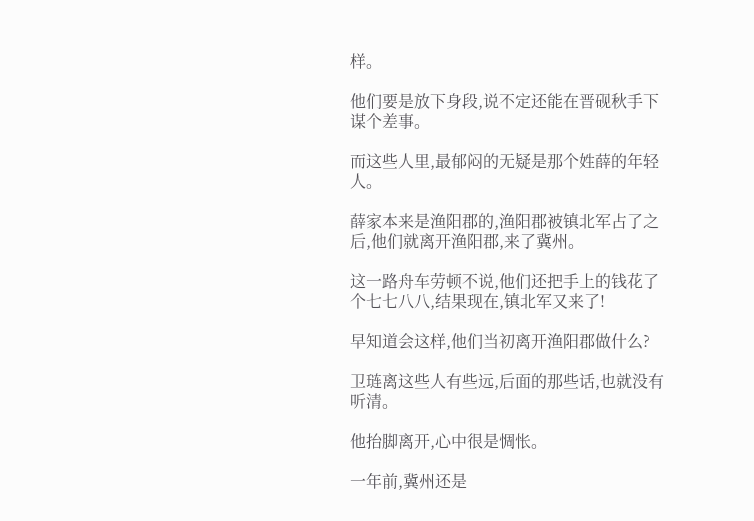样。

他们要是放下身段,说不定还能在晋砚秋手下谋个差事。

而这些人里,最郁闷的无疑是那个姓薛的年轻人。

薛家本来是渔阳郡的,渔阳郡被镇北军占了之后,他们就离开渔阳郡,来了冀州。

这一路舟车劳顿不说,他们还把手上的钱花了个七七八八,结果现在,镇北军又来了!

早知道会这样,他们当初离开渔阳郡做什么?

卫琏离这些人有些远,后面的那些话,也就没有听清。

他抬脚离开,心中很是惆怅。

一年前,冀州还是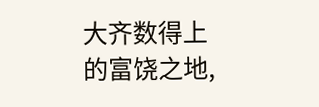大齐数得上的富饶之地,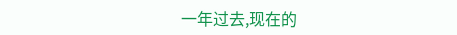一年过去,现在的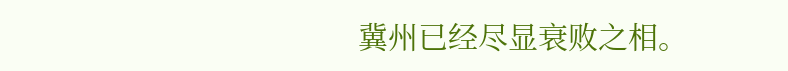冀州已经尽显衰败之相。